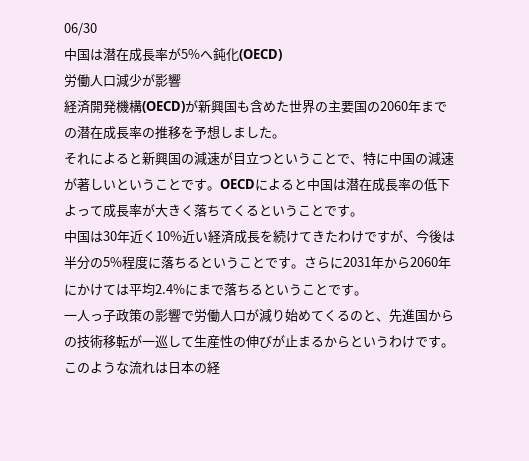06/30
中国は潜在成長率が5%へ鈍化(OECD)
労働人口減少が影響
経済開発機構(OECD)が新興国も含めた世界の主要国の2060年までの潜在成長率の推移を予想しました。
それによると新興国の減速が目立つということで、特に中国の減速が著しいということです。OECDによると中国は潜在成長率の低下よって成長率が大きく落ちてくるということです。
中国は30年近く10%近い経済成長を続けてきたわけですが、今後は半分の5%程度に落ちるということです。さらに2031年から2060年にかけては平均2.4%にまで落ちるということです。
一人っ子政策の影響で労働人口が減り始めてくるのと、先進国からの技術移転が一巡して生産性の伸びが止まるからというわけです。
このような流れは日本の経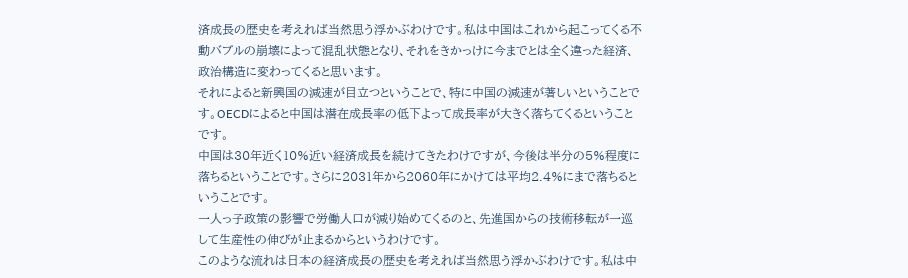済成長の歴史を考えれば当然思う浮かぶわけです。私は中国はこれから起こってくる不動バブルの崩壊によって混乱状態となり、それをきかっけに今までとは全く違った経済、政治構造に変わってくると思います。
それによると新興国の減速が目立つということで、特に中国の減速が著しいということです。OECDによると中国は潜在成長率の低下よって成長率が大きく落ちてくるということです。
中国は30年近く10%近い経済成長を続けてきたわけですが、今後は半分の5%程度に落ちるということです。さらに2031年から2060年にかけては平均2.4%にまで落ちるということです。
一人っ子政策の影響で労働人口が減り始めてくるのと、先進国からの技術移転が一巡して生産性の伸びが止まるからというわけです。
このような流れは日本の経済成長の歴史を考えれば当然思う浮かぶわけです。私は中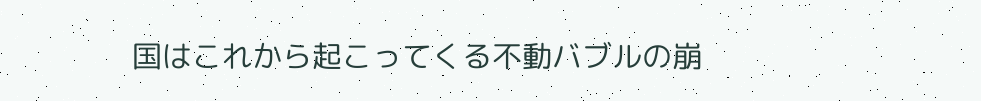国はこれから起こってくる不動バブルの崩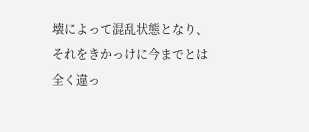壊によって混乱状態となり、それをきかっけに今までとは全く違っ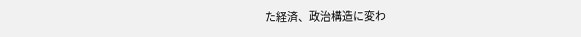た経済、政治構造に変わ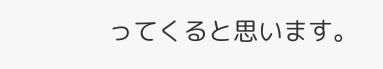ってくると思います。